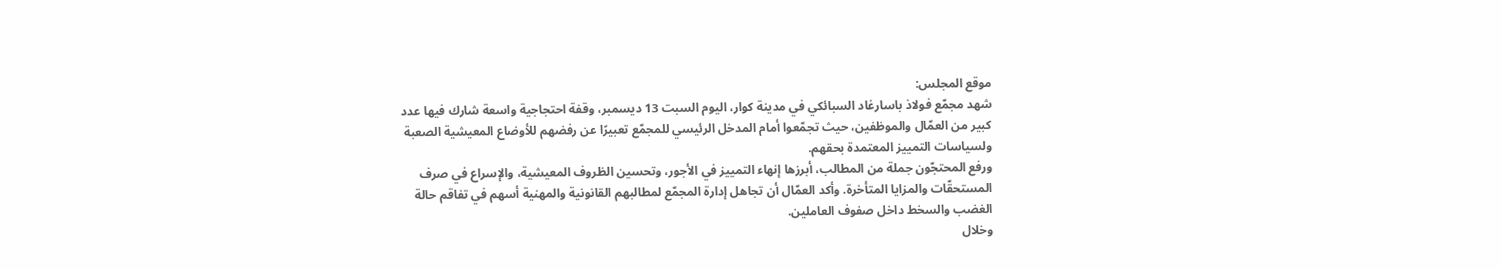موقع المجلس:
شهد مجمّع فولاذ باسارغاد السبائكي في مدينة كوار، اليوم السبت 13 ديسمبر، وقفة احتجاجية واسعة شارك فيها عدد كبير من العمّال والموظفين، حيث تجمّعوا أمام المدخل الرئيسي للمجمّع تعبيرًا عن رفضهم للأوضاع المعيشية الصعبة ولسياسات التمييز المعتمدة بحقهم.
ورفع المحتجّون جملة من المطالب، أبرزها إنهاء التمييز في الأجور، وتحسين الظروف المعيشية، والإسراع في صرف المستحقّات والمزايا المتأخرة. وأكد العمّال أن تجاهل إدارة المجمّع لمطالبهم القانونية والمهنية أسهم في تفاقم حالة الغضب والسخط داخل صفوف العاملين.
وخلال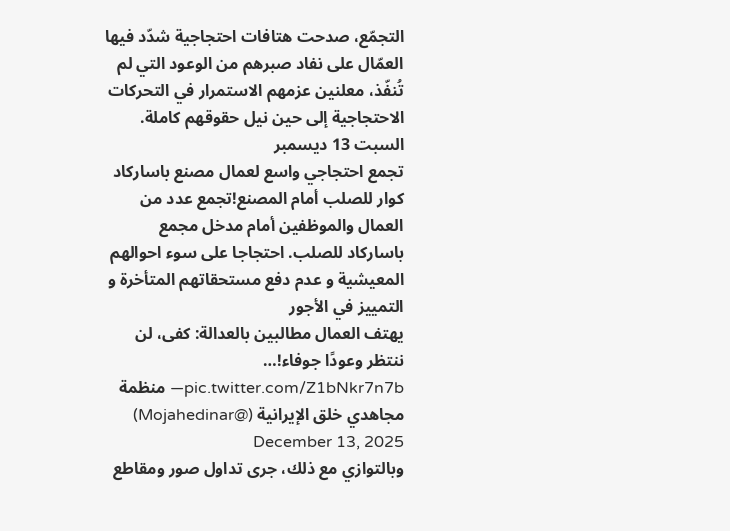التجمّع، صدحت هتافات احتجاجية شدّد فيها العمّال على نفاد صبرهم من الوعود التي لم تُنفّذ، معلنين عزمهم الاستمرار في التحركات الاحتجاجية إلى حين نيل حقوقهم كاملة.
السبت 13 ديسمبر
تجمع احتجاجي واسع لعمال مصنع باساركاد كوار للصلب أمام المصنع!تجمع عدد من العمال والموظفين أمام مدخل مجمع باساركاد للصلب. احتجاجا على سوء احوالهم المعيشية و عدم دفع مستحقاتهم المتأخرة و التمييز في الأجور
يهتف العمال مطالبين بالعدالة: كفى، لن ننتظر وعودًا جوفاء!… pic.twitter.com/Z1bNkr7n7b— منظمة مجاهدي خلق الإيرانية (@Mojahedinar) December 13, 2025
وبالتوازي مع ذلك، جرى تداول صور ومقاطع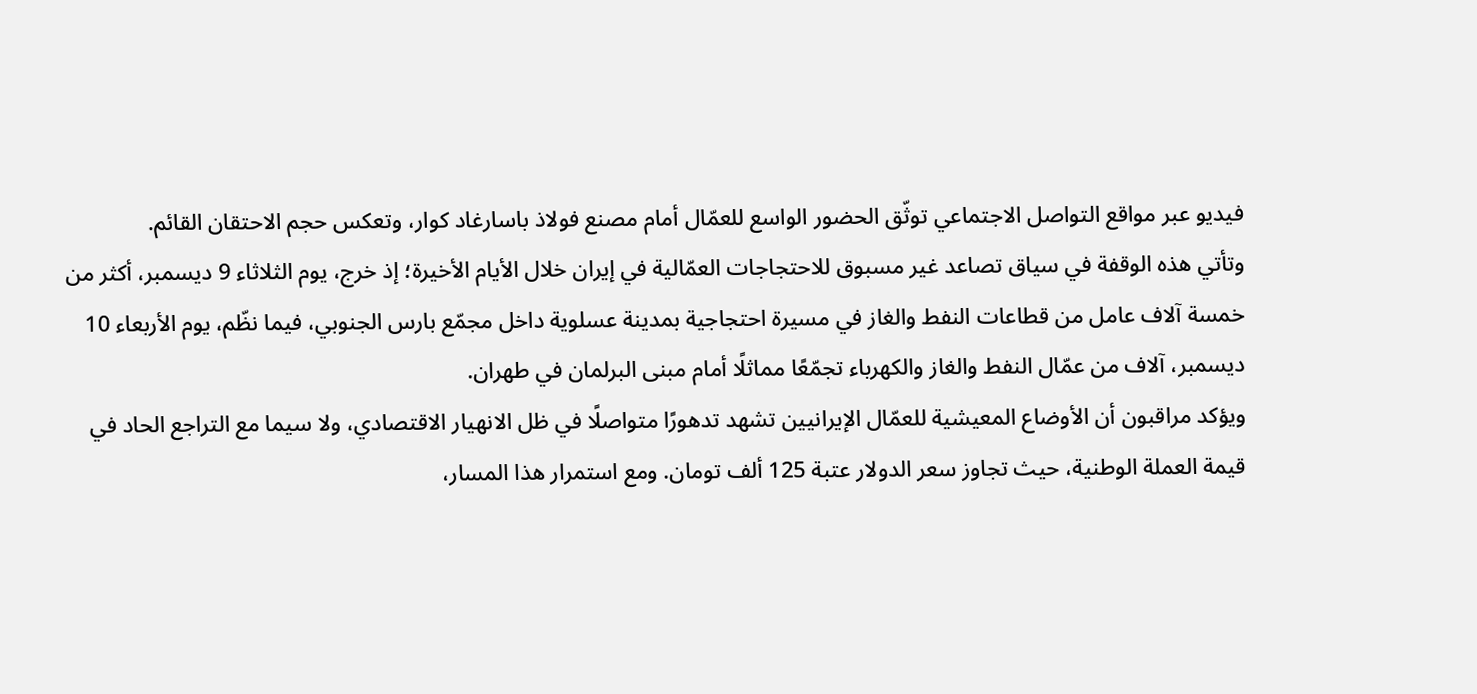فيديو عبر مواقع التواصل الاجتماعي توثّق الحضور الواسع للعمّال أمام مصنع فولاذ باسارغاد كوار، وتعكس حجم الاحتقان القائم.
وتأتي هذه الوقفة في سياق تصاعد غير مسبوق للاحتجاجات العمّالية في إيران خلال الأيام الأخيرة؛ إذ خرج، يوم الثلاثاء 9 ديسمبر، أكثر من خمسة آلاف عامل من قطاعات النفط والغاز في مسيرة احتجاجية بمدينة عسلوية داخل مجمّع بارس الجنوبي، فيما نظّم، يوم الأربعاء 10 ديسمبر، آلاف من عمّال النفط والغاز والكهرباء تجمّعًا مماثلًا أمام مبنى البرلمان في طهران.
ويؤكد مراقبون أن الأوضاع المعيشية للعمّال الإيرانيين تشهد تدهورًا متواصلًا في ظل الانهيار الاقتصادي، ولا سيما مع التراجع الحاد في قيمة العملة الوطنية، حيث تجاوز سعر الدولار عتبة 125 ألف تومان. ومع استمرار هذا المسار،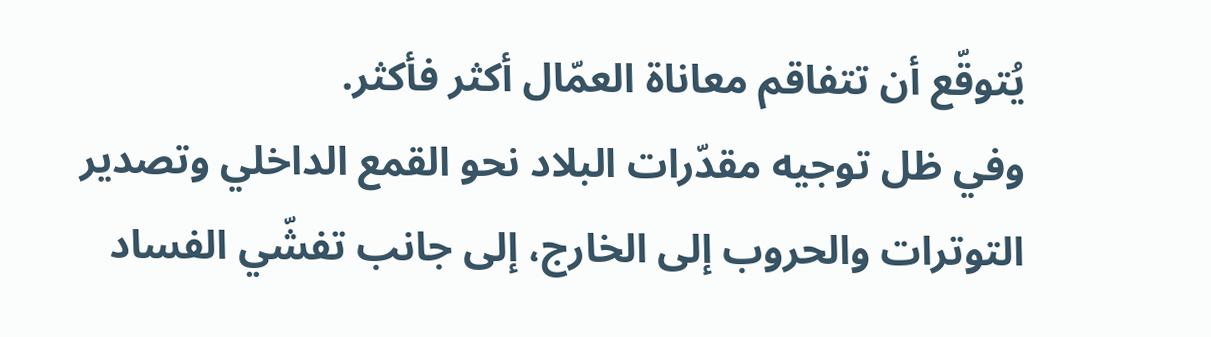يُتوقّع أن تتفاقم معاناة العمّال أكثر فأكثر.
وفي ظل توجيه مقدّرات البلاد نحو القمع الداخلي وتصدير التوترات والحروب إلى الخارج، إلى جانب تفشّي الفساد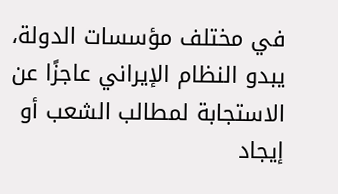في مختلف مؤسسات الدولة، يبدو النظام الإيراني عاجزًا عن الاستجابة لمطالب الشعب أو إيجاد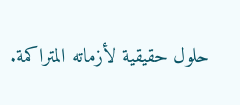حلول حقيقية لأزماته المتراكمة.